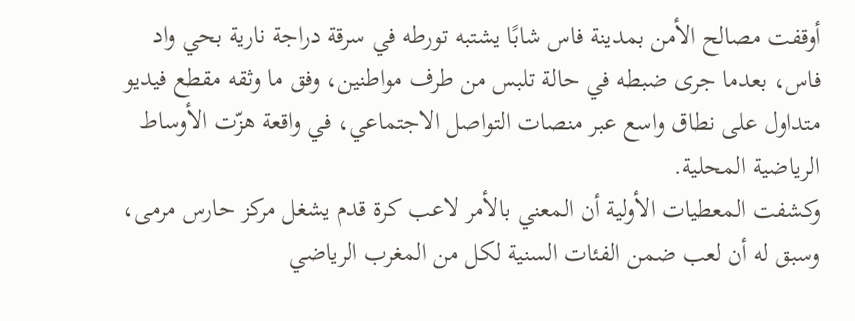أوقفت مصالح الأمن بمدينة فاس شابًا يشتبه تورطه في سرقة دراجة نارية بحي واد فاس، بعدما جرى ضبطه في حالة تلبس من طرف مواطنين، وفق ما وثقه مقطع فيديو متداول على نطاق واسع عبر منصات التواصل الاجتماعي، في واقعة هزّت الأوساط الرياضية المحلية.
وكشفت المعطيات الأولية أن المعني بالأمر لاعب كرة قدم يشغل مركز حارس مرمى، وسبق له أن لعب ضمن الفئات السنية لكل من المغرب الرياضي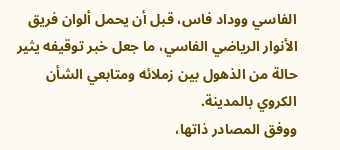الفاسي ووداد فاس، قبل أن يحمل ألوان فريق الأنوار الرياضي الفاسي، ما جعل خبر توقيفه يثير حالة من الذهول بين زملائه ومتابعي الشأن الكروي بالمدينة.
ووفق المصادر ذاتها،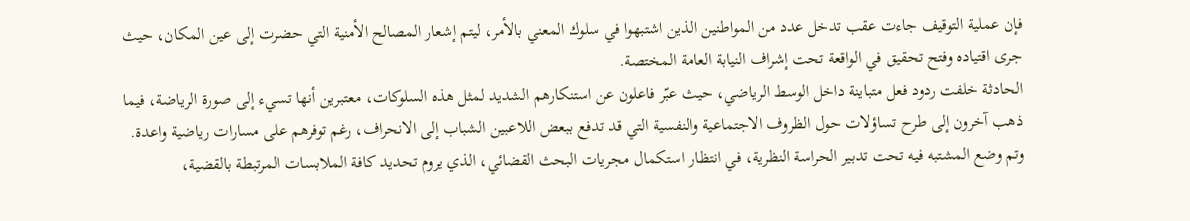فإن عملية التوقيف جاءت عقب تدخل عدد من المواطنين الذين اشتبهوا في سلوك المعني بالأمر، ليتم إشعار المصالح الأمنية التي حضرت إلى عين المكان، حيث جرى اقتياده وفتح تحقيق في الواقعة تحت إشراف النيابة العامة المختصة.
الحادثة خلفت ردود فعل متباينة داخل الوسط الرياضي، حيث عبّر فاعلون عن استنكارهم الشديد لمثل هذه السلوكات، معتبرين أنها تسيء إلى صورة الرياضة، فيما ذهب آخرون إلى طرح تساؤلات حول الظروف الاجتماعية والنفسية التي قد تدفع ببعض اللاعبين الشباب إلى الانحراف، رغم توفرهم على مسارات رياضية واعدة.
وتم وضع المشتبه فيه تحت تدبير الحراسة النظرية، في انتظار استكمال مجريات البحث القضائي، الذي يروم تحديد كافة الملابسات المرتبطة بالقضية،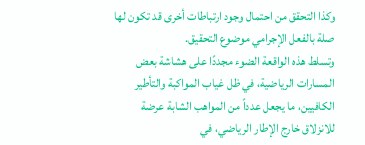وكذا التحقق من احتمال وجود ارتباطات أخرى قد تكون لها صلة بالفعل الإجرامي موضوع التحقيق.
وتسلط هذه الواقعة الضوء مجددًا على هشاشة بعض المسارات الرياضية، في ظل غياب المواكبة والتأطير الكافيين، ما يجعل عدداً من المواهب الشابة عرضة للانزلاق خارج الإطار الرياضي، في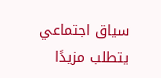سياق اجتماعي يتطلب مزيدًا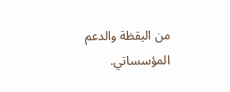من اليقظة والدعم المؤسساتي.